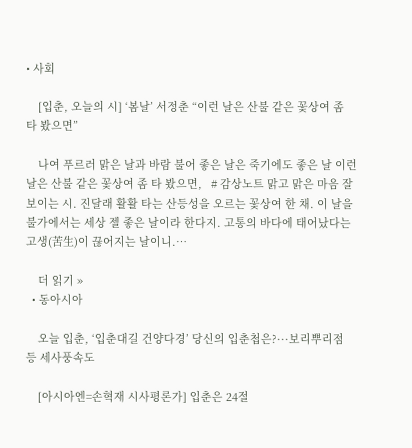• 사회

    [입춘, 오늘의 시] ‘봄날’ 서정춘 “이런 날은 산불 같은 꽃상여 좀 타 봤으면”

    나여 푸르러 맑은 날과 바람 불어 좋은 날은 죽기에도 좋은 날 이런 날은 산불 같은 꽃상여 좀 타 봤으면,   # 감상노트 맑고 맑은 마음 잘 보이는 시. 진달래 활활 타는 산등성을 오르는 꽃상여 한 채. 이 날을 불가에서는 세상 젤 좋은 날이라 한다지. 고통의 바다에 태어났다는 고생(苦生)이 끊어지는 날이니.…

    더 읽기 »
  • 동아시아

    오늘 입춘, ‘입춘대길 건양다경’ 당신의 입춘첩은?···보리뿌리점 등 세사풍속도

    [아시아엔=손혁재 시사평론가] 입춘은 24절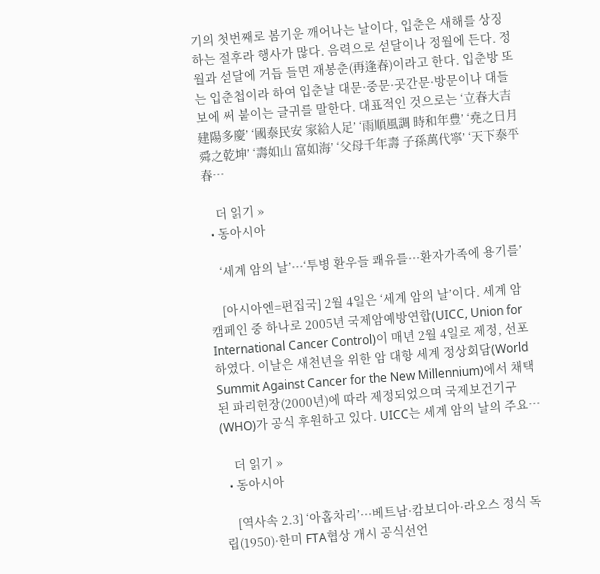기의 첫번째로 봄기운 깨어나는 날이다, 입춘은 새해를 상징하는 절후라 행사가 많다. 음력으로 섣달이나 정월에 든다. 정월과 섣달에 거듭 들면 재봉춘(再逢春)이라고 한다. 입춘방 또는 입춘첩이라 하여 입춘날 대문·중문·곳간문·방문이나 대들보에 써 붙이는 글귀를 말한다. 대표적인 것으로는 ‘立春大吉 建陽多慶’ ‘國泰民安 家給人足’ ‘雨順風調 時和年豊’ ‘堯之日月 舜之乾坤’ ‘壽如山 富如海’ ‘父母千年壽 子孫萬代寧’ ‘天下泰平春…

    더 읽기 »
  • 동아시아

    ‘세계 암의 날’···‘투병 환우들 쾌유를···환자가족에 용기를’

    [아시아엔=편집국] 2월 4일은 ‘세계 암의 날’이다. 세계 암 캠페인 중 하나로 2005년 국제암예방연합(UICC, Union for International Cancer Control)이 매년 2월 4일로 제정, 선포하였다. 이날은 새천년을 위한 암 대항 세계 정상회담(World Summit Against Cancer for the New Millennium)에서 채택된 파리헌장(2000년)에 따라 제정되었으며 국제보건기구(WHO)가 공식 후원하고 있다. UICC는 세계 암의 날의 주요…

    더 읽기 »
  • 동아시아

    [역사속 2.3] ‘아홉차리’···베트남·캄보디아·라오스 정식 독립(1950)·한미 FTA협상 개시 공식선언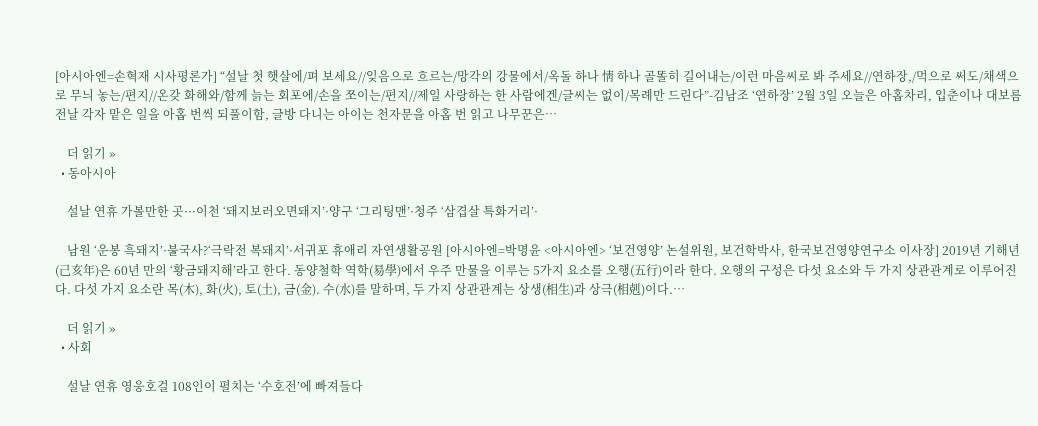[아시아엔=손혁재 시사평론가] “설날 첫 햇살에/펴 보세요//잊음으로 흐르는/망각의 강물에서/옥돌 하나 情 하나 골똘히 길어내는/이런 마음씨로 봐 주세요//연하장,/먹으로 써도/채색으로 무늬 놓는/편지//온갖 화해와/함께 늙는 회포에/손을 쪼이는/편지//제일 사랑하는 한 사람에겐/글씨는 없이/목례만 드린다”-김남조 ‘연하장’ 2월 3일 오늘은 아홉차리, 입춘이나 대보름 전날 각자 맡은 일을 아홉 번씩 되풀이함, 글방 다니는 아이는 천자문을 아홉 번 읽고 나무꾼은…

    더 읽기 »
  • 동아시아

    설날 연휴 가볼만한 곳···이천 ‘돼지보러오면돼지’·양구 ‘그리팅맨’·청주 ‘삼겹살 특화거리’·

    남원 ‘운봉 흑돼지’·불국사?‘극락전 복돼지’·서귀포 휴애리 자연생활공원 [아시아엔=박명윤 <아시아엔> ‘보건영양’ 논설위원, 보건학박사, 한국보건영양연구소 이사장] 2019년 기해년(己亥年)은 60년 만의 ‘황금돼지해’라고 한다. 동양철학 역학(易學)에서 우주 만물을 이루는 5가지 요소를 오행(五行)이라 한다. 오행의 구성은 다섯 요소와 두 가지 상관관계로 이루어진다. 다섯 가지 요소란 목(木), 화(火), 토(土), 금(金). 수(水)를 말하며, 두 가지 상관관계는 상생(相生)과 상극(相剋)이다.…

    더 읽기 »
  • 사회

    설날 연휴 영웅호걸 108인이 펼치는 ‘수호전’에 빠져들다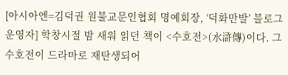[아시아엔=김덕권 원불교문인협회 명예회장, ‘덕화만발’ 블로그 운영자] 학창시절 밤 새워 읽던 책이 <수호전>(水滸傳)이다. 그 수호전이 드라마로 재탄생되어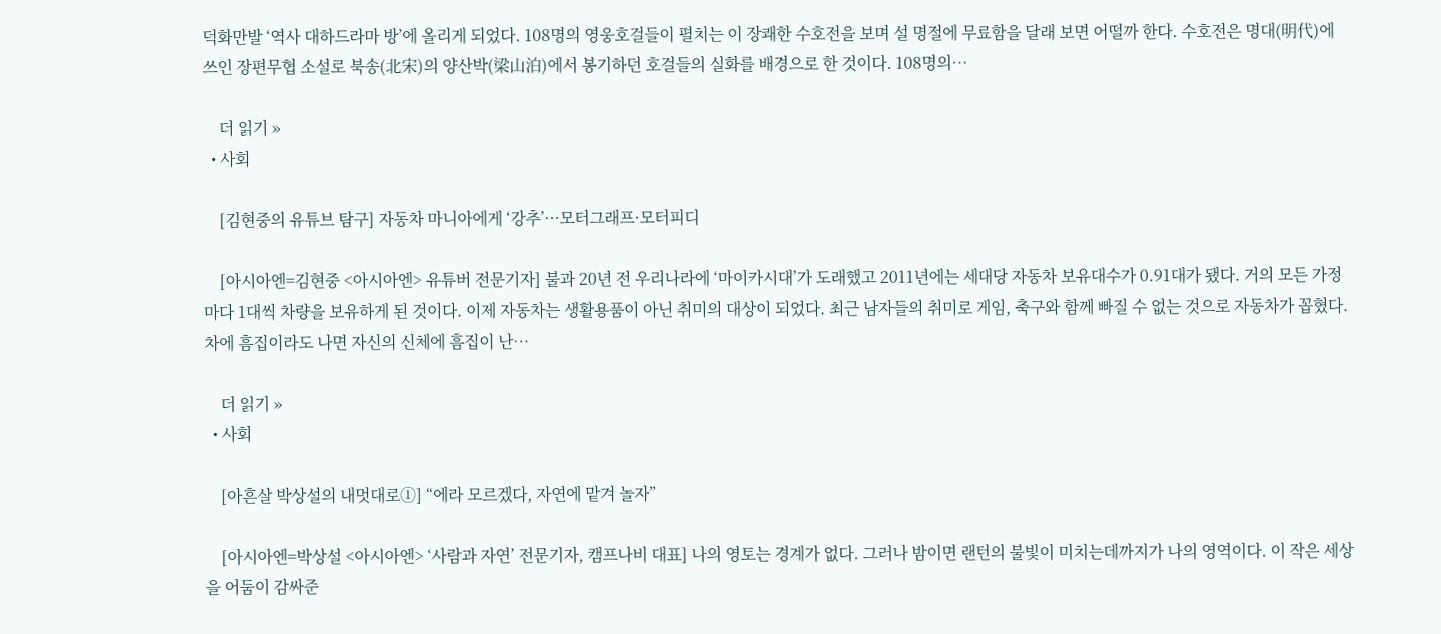덕화만발 ‘역사 대하드라마 방’에 올리게 되었다. 108명의 영웅호걸들이 펼치는 이 장쾌한 수호전을 보며 설 명절에 무료함을 달래 보면 어떨까 한다. 수호전은 명대(明代)에 쓰인 장편무협 소설로 북송(北宋)의 양산박(梁山泊)에서 봉기하던 호걸들의 실화를 배경으로 한 것이다. 108명의…

    더 읽기 »
  • 사회

    [김현중의 유튜브 탐구] 자동차 마니아에게 ‘강추’···모터그래프·모터피디

    [아시아엔=김현중 <아시아엔> 유튜버 전문기자] 불과 20년 전 우리나라에 ‘마이카시대’가 도래했고 2011년에는 세대당 자동차 보유대수가 0.91대가 됐다. 거의 모든 가정마다 1대씩 차량을 보유하게 된 것이다. 이제 자동차는 생활용품이 아닌 취미의 대상이 되었다. 최근 남자들의 취미로 게임, 축구와 함께 빠질 수 없는 것으로 자동차가 꼽혔다. 차에 흠집이라도 나면 자신의 신체에 흠집이 난…

    더 읽기 »
  • 사회

    [아흔살 박상설의 내멋대로①] “에라 모르겠다, 자연에 맡겨 놀자”

    [아시아엔=박상설 <아시아엔> ‘사람과 자연’ 전문기자, 캠프나비 대표] 나의 영토는 경계가 없다. 그러나 밤이면 랜턴의 불빛이 미치는데까지가 나의 영역이다. 이 작은 세상을 어둠이 감싸준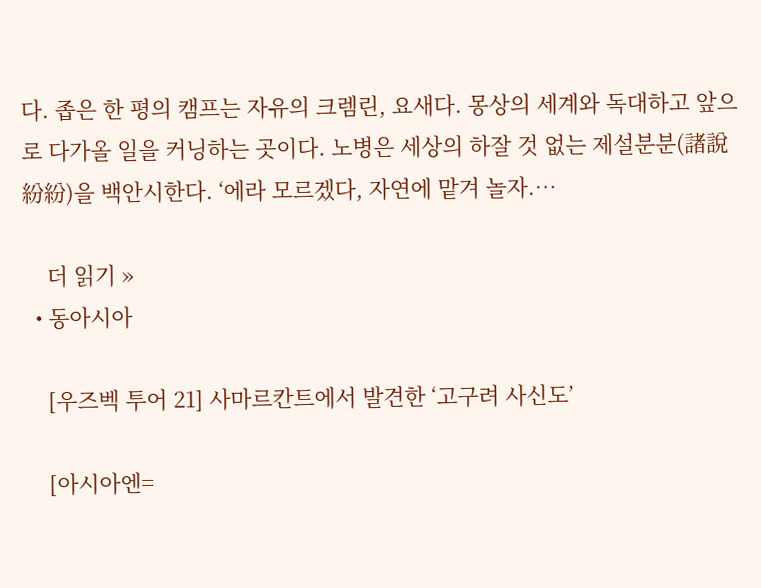다. 좁은 한 평의 캠프는 자유의 크렘린, 요새다. 몽상의 세계와 독대하고 앞으로 다가올 일을 커닝하는 곳이다. 노병은 세상의 하잘 것 없는 제설분분(諸說紛紛)을 백안시한다. ‘에라 모르겠다, 자연에 맡겨 놀자.…

    더 읽기 »
  • 동아시아

    [우즈벡 투어 21] 사마르칸트에서 발견한 ‘고구려 사신도’

    [아시아엔=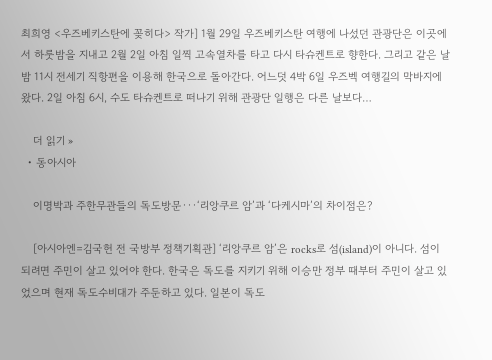최희영 <우즈베키스탄에 꽂히다> 작가] 1월 29일 우즈베키스탄 여행에 나섰던 관광단은 이곳에서 하룻밤을 지내고 2월 2일 아침 일찍 고속열차를 타고 다시 타슈켄트로 향한다. 그리고 같은 날 밤 11시 전세기 직항편을 이용해 한국으로 돌아간다. 어느덧 4박 6일 우즈벡 여행길의 막바지에 왔다. 2일 아침 6시, 수도 타슈켄트로 떠나기 위해 관광단 일행은 다른 날보다…

    더 읽기 »
  • 동아시아

    이명박과 주한무관들의 독도방문···‘리앙쿠르 암’과 ‘다케시마’의 차이점은?

    [아시아엔=김국헌 전 국방부 정책기획관] ‘리앙쿠르 암’은 rocks로 섬(island)이 아니다. 섬이 되려면 주민이 살고 있어야 한다. 한국은 독도를 지키기 위해 이승만 정부 때부터 주민이 살고 있었으며 현재 독도수비대가 주둔하고 있다. 일본이 독도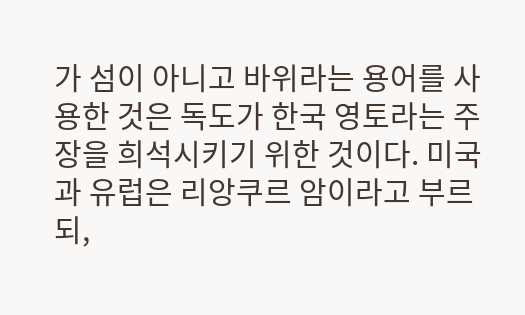가 섬이 아니고 바위라는 용어를 사용한 것은 독도가 한국 영토라는 주장을 희석시키기 위한 것이다. 미국과 유럽은 리앙쿠르 암이라고 부르되,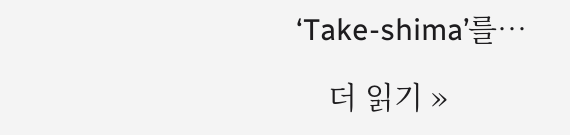‘Take-shima’를…

    더 읽기 »